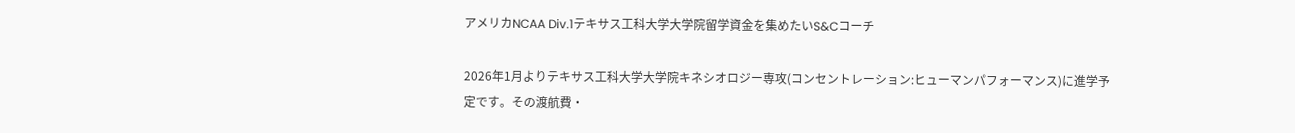アメリカNCAA Div.1テキサス工科大学大学院留学資金を集めたいS&Cコーチ

2026年1月よりテキサス工科大学大学院キネシオロジー専攻(コンセントレーション:ヒューマンパフォーマンス)に進学予定です。その渡航費・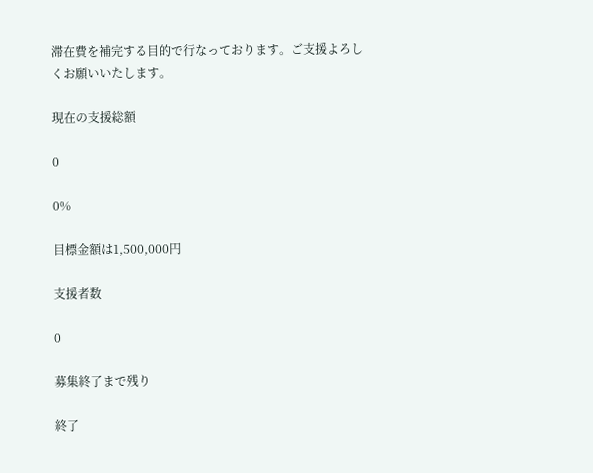滞在費を補完する目的で行なっております。ご支援よろしくお願いいたします。

現在の支援総額

0

0%

目標金額は1,500,000円

支援者数

0

募集終了まで残り

終了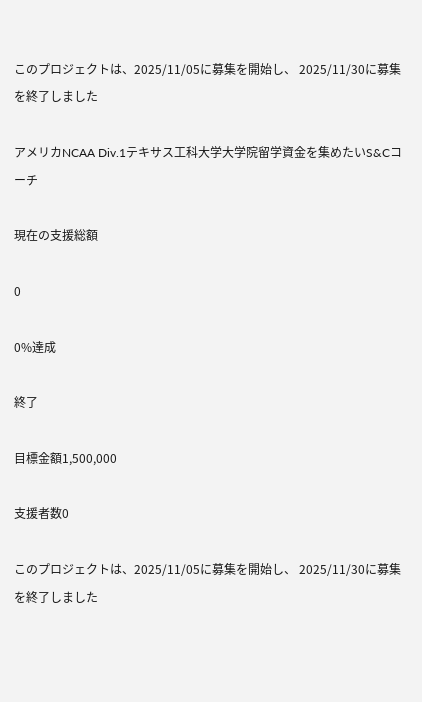このプロジェクトは、2025/11/05に募集を開始し、 2025/11/30に募集を終了しました

アメリカNCAA Div.1テキサス工科大学大学院留学資金を集めたいS&Cコーチ

現在の支援総額

0

0%達成

終了

目標金額1,500,000

支援者数0

このプロジェクトは、2025/11/05に募集を開始し、 2025/11/30に募集を終了しました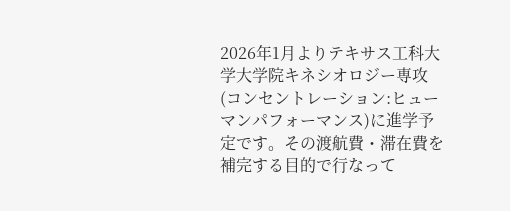2026年1月よりテキサス工科大学大学院キネシオロジー専攻(コンセントレーション:ヒューマンパフォーマンス)に進学予定です。その渡航費・滞在費を補完する目的で行なって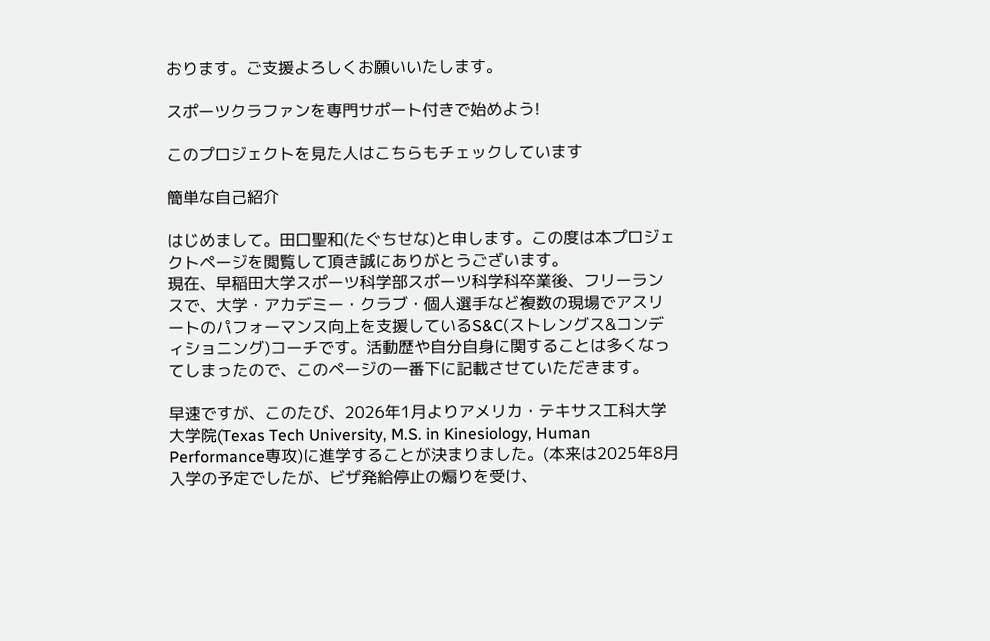おります。ご支援よろしくお願いいたします。

スポーツクラファンを専門サポート付きで始めよう!

このプロジェクトを見た人はこちらもチェックしています

簡単な自己紹介

はじめまして。田口聖和(たぐちせな)と申します。この度は本プロジェクトページを閲覧して頂き誠にありがとうございます。
現在、早稲田大学スポーツ科学部スポーツ科学科卒業後、フリーランスで、大学・アカデミー・クラブ・個人選手など複数の現場でアスリートのパフォーマンス向上を支援しているS&C(ストレングス&コンディショニング)コーチです。活動歴や自分自身に関することは多くなってしまったので、このページの一番下に記載させていただきます。

早速ですが、このたび、2026年1月よりアメリカ・テキサス工科大学大学院(Texas Tech University, M.S. in Kinesiology, Human Performance専攻)に進学することが決まりました。(本来は2025年8月入学の予定でしたが、ビザ発給停止の煽りを受け、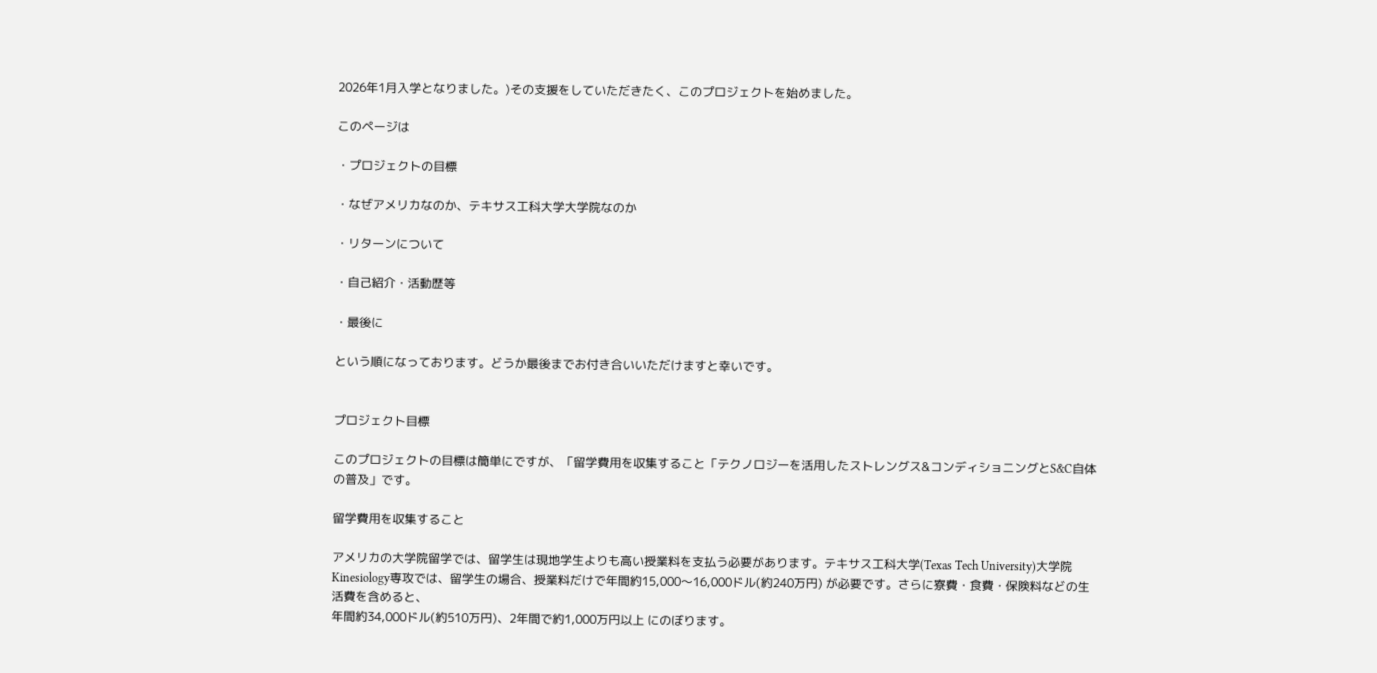2026年1月入学となりました。)その支援をしていただきたく、このプロジェクトを始めました。

このページは

・プロジェクトの目標

・なぜアメリカなのか、テキサス工科大学大学院なのか

・リターンについて

・自己紹介・活動歴等

・最後に

という順になっております。どうか最後までお付き合いいただけますと幸いです。


プロジェクト目標

このプロジェクトの目標は簡単にですが、「留学費用を収集すること「テクノロジーを活用したストレングス&コンディショニングとS&C自体の普及」です。

留学費用を収集すること

アメリカの大学院留学では、留学生は現地学生よりも高い授業料を支払う必要があります。テキサス工科大学(Texas Tech University)大学院 Kinesiology専攻では、留学生の場合、授業料だけで年間約15,000〜16,000ドル(約240万円) が必要です。さらに寮費・食費・保険料などの生活費を含めると、
年間約34,000ドル(約510万円)、2年間で約1,000万円以上 にのぼります。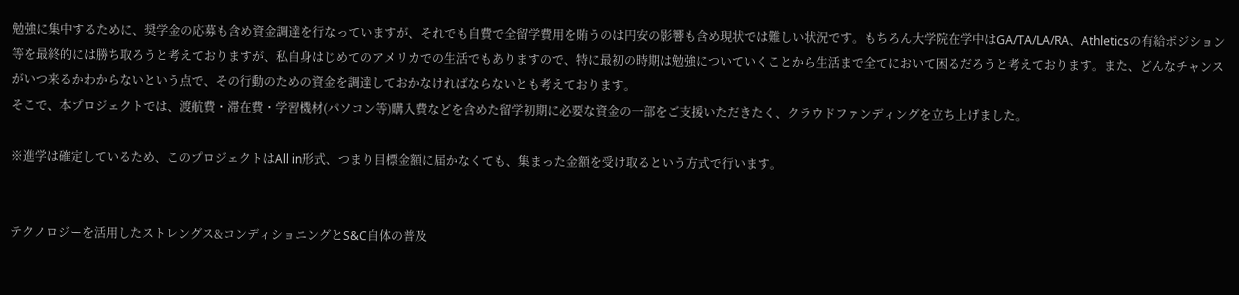勉強に集中するために、奨学金の応募も含め資金調達を行なっていますが、それでも自費で全留学費用を賄うのは円安の影響も含め現状では難しい状況です。もちろん大学院在学中はGA/TA/LA/RA、Athleticsの有給ポジション等を最終的には勝ち取ろうと考えておりますが、私自身はじめてのアメリカでの生活でもありますので、特に最初の時期は勉強についていくことから生活まで全てにおいて困るだろうと考えております。また、どんなチャンスがいつ来るかわからないという点で、その行動のための資金を調達しておかなければならないとも考えております。
そこで、本プロジェクトでは、渡航費・滞在費・学習機材(パソコン等)購入費などを含めた留学初期に必要な資金の一部をご支援いただきたく、クラウドファンディングを立ち上げました。

※進学は確定しているため、このプロジェクトはAll in形式、つまり目標金額に届かなくても、集まった金額を受け取るという方式で行います。


テクノロジーを活用したストレングス&コンディショニングとS&C自体の普及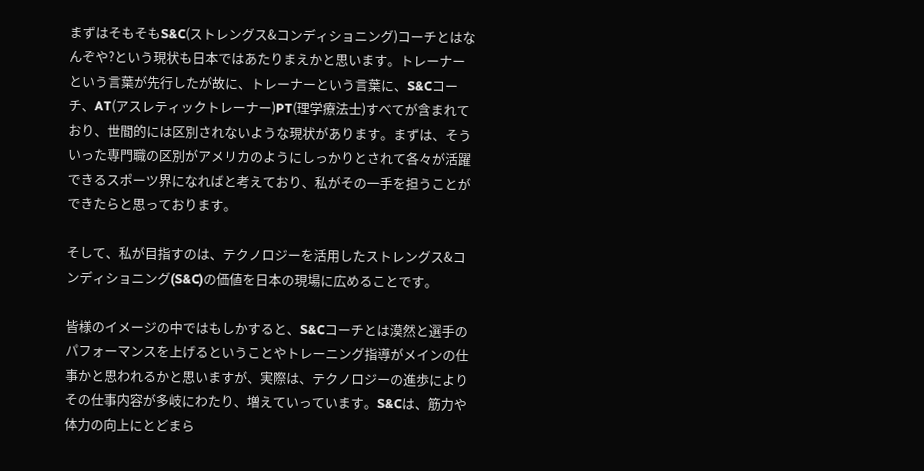まずはそもそもS&C(ストレングス&コンディショニング)コーチとはなんぞや?という現状も日本ではあたりまえかと思います。トレーナーという言葉が先行したが故に、トレーナーという言葉に、S&Cコーチ、AT(アスレティックトレーナー)PT(理学療法士)すべてが含まれており、世間的には区別されないような現状があります。まずは、そういった専門職の区別がアメリカのようにしっかりとされて各々が活躍できるスポーツ界になればと考えており、私がその一手を担うことができたらと思っております。

そして、私が目指すのは、テクノロジーを活用したストレングス&コンディショニング(S&C)の価値を日本の現場に広めることです。

皆様のイメージの中ではもしかすると、S&Cコーチとは漠然と選手のパフォーマンスを上げるということやトレーニング指導がメインの仕事かと思われるかと思いますが、実際は、テクノロジーの進歩によりその仕事内容が多岐にわたり、増えていっています。S&Cは、筋力や体力の向上にとどまら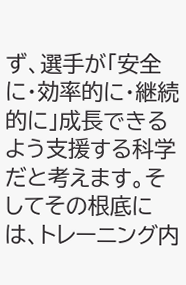ず、選手が「安全に・効率的に・継続的に」成長できるよう支援する科学だと考えます。そしてその根底には、トレーニング内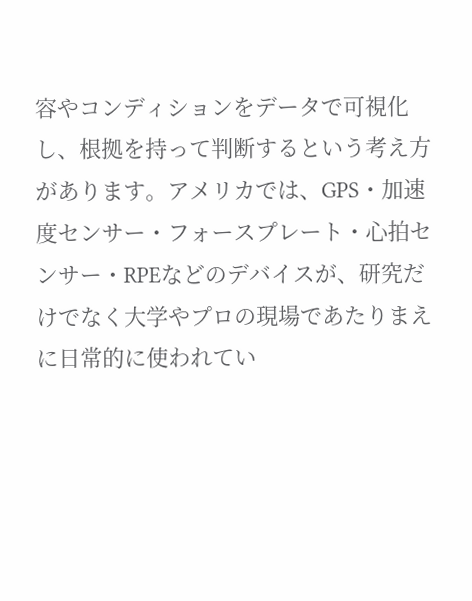容やコンディションをデータで可視化し、根拠を持って判断するという考え方があります。アメリカでは、GPS・加速度センサー・フォースプレート・心拍センサー・RPEなどのデバイスが、研究だけでなく大学やプロの現場であたりまえに日常的に使われてい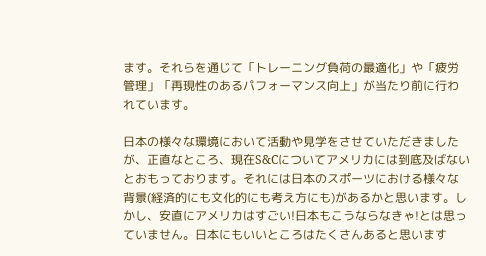ます。それらを通じて「トレーニング負荷の最適化」や「疲労管理」「再現性のあるパフォーマンス向上」が当たり前に行われています。

日本の様々な環境において活動や見学をさせていただきましたが、正直なところ、現在S&Cについてアメリカには到底及ばないとおもっております。それには日本のスポーツにおける様々な背景(経済的にも文化的にも考え方にも)があるかと思います。しかし、安直にアメリカはすごい!日本もこうならなきゃ!とは思っていません。日本にもいいところはたくさんあると思います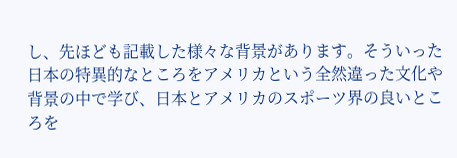し、先ほども記載した様々な背景があります。そういった日本の特異的なところをアメリカという全然違った文化や背景の中で学び、日本とアメリカのスポーツ界の良いところを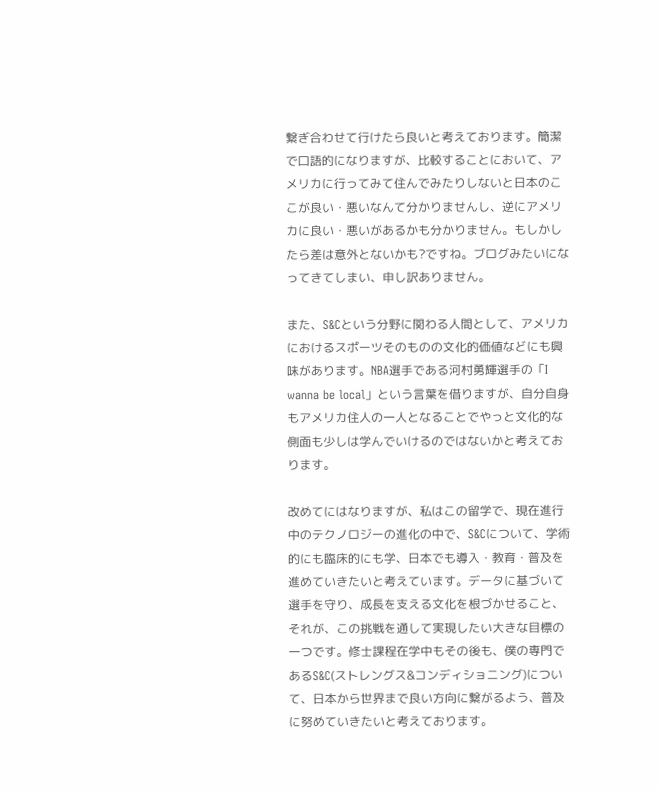繋ぎ合わせて行けたら良いと考えております。簡潔で口語的になりますが、比較することにおいて、アメリカに行ってみて住んでみたりしないと日本のここが良い・悪いなんて分かりませんし、逆にアメリカに良い・悪いがあるかも分かりません。もしかしたら差は意外とないかも?ですね。ブログみたいになってきてしまい、申し訳ありません。

また、S&Cという分野に関わる人間として、アメリカにおけるスポーツそのものの文化的価値などにも興味があります。NBA選手である河村勇輝選手の「I wanna be local」という言葉を借りますが、自分自身もアメリカ住人の一人となることでやっと文化的な側面も少しは学んでいけるのではないかと考えております。

改めてにはなりますが、私はこの留学で、現在進行中のテクノロジーの進化の中で、S&Cについて、学術的にも臨床的にも学、日本でも導入・教育・普及を進めていきたいと考えています。データに基づいて選手を守り、成長を支える文化を根づかせること、それが、この挑戦を通して実現したい大きな目標の一つです。修士課程在学中もその後も、僕の専門であるS&C(ストレングス&コンディショニング)について、日本から世界まで良い方向に繋がるよう、普及に努めていきたいと考えております。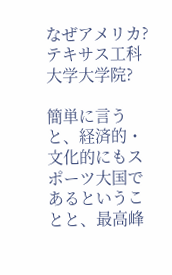なぜアメリカ?テキサス工科大学大学院?

簡単に言うと、経済的・文化的にもスポーツ大国であるということと、最高峰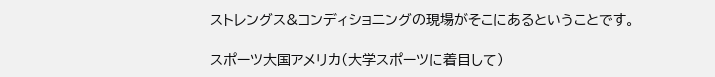ストレングス&コンディショニングの現場がそこにあるということです。

スポーツ大国アメリカ(大学スポーツに着目して)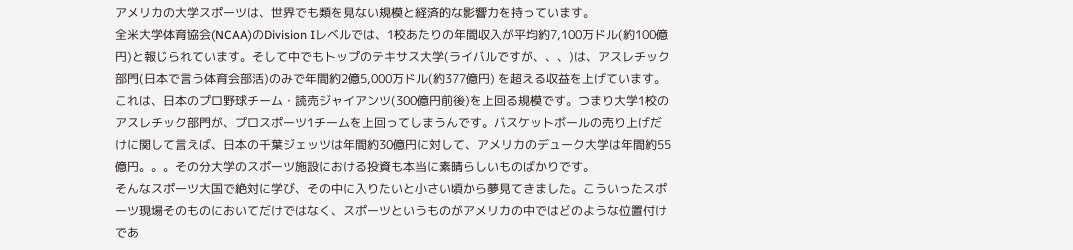アメリカの大学スポーツは、世界でも類を見ない規模と経済的な影響力を持っています。
全米大学体育協会(NCAA)のDivision Iレベルでは、1校あたりの年間収入が平均約7,100万ドル(約100億円)と報じられています。そして中でもトップのテキサス大学(ライバルですが、、、)は、アスレチック部門(日本で言う体育会部活)のみで年間約2億5,000万ドル(約377億円) を超える収益を上げています。
これは、日本のプロ野球チーム・読売ジャイアンツ(300億円前後)を上回る規模です。つまり大学1校のアスレチック部門が、プロスポーツ1チームを上回ってしまうんです。バスケットボールの売り上げだけに関して言えば、日本の千葉ジェッツは年間約30億円に対して、アメリカのデューク大学は年間約55億円。。。その分大学のスポーツ施設における投資も本当に素晴らしいものばかりです。
そんなスポーツ大国で絶対に学び、その中に入りたいと小さい頃から夢見てきました。こういったスポーツ現場そのものにおいてだけではなく、スポーツというものがアメリカの中ではどのような位置付けであ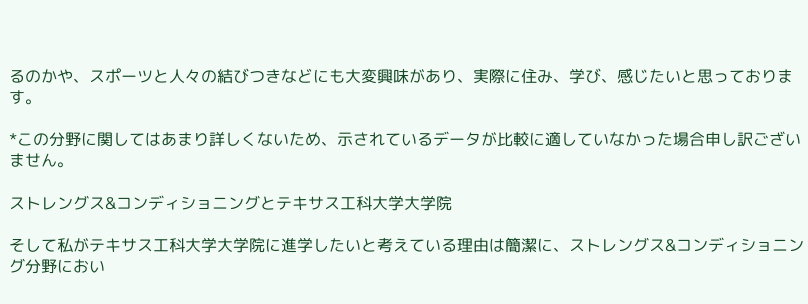るのかや、スポーツと人々の結びつきなどにも大変興味があり、実際に住み、学び、感じたいと思っております。

*この分野に関してはあまり詳しくないため、示されているデータが比較に適していなかった場合申し訳ございません。

ストレングス&コンディショニングとテキサス工科大学大学院

そして私がテキサス工科大学大学院に進学したいと考えている理由は簡潔に、ストレングス&コンディショニング分野におい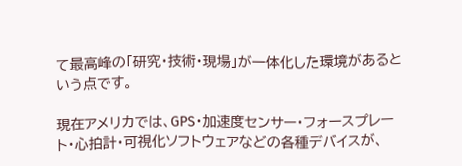て最高峰の「研究・技術・現場」が一体化した環境があるという点です。

現在アメリカでは、GPS・加速度センサー・フォースプレート・心拍計・可視化ソフトウェアなどの各種デバイスが、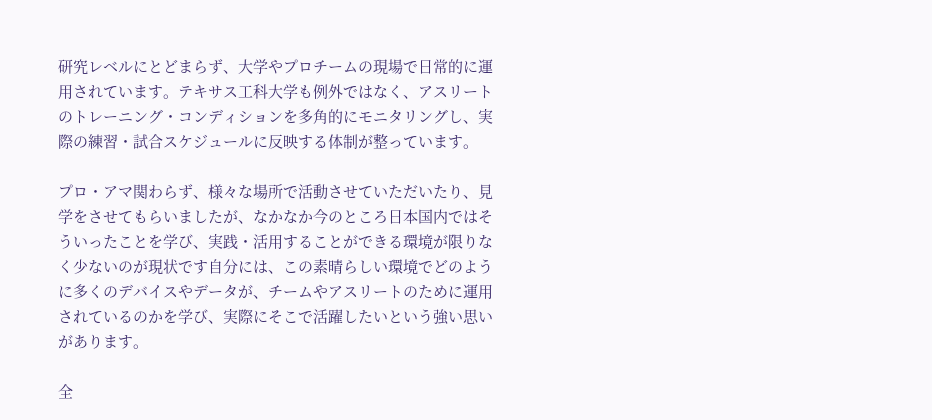研究レベルにとどまらず、大学やプロチームの現場で日常的に運用されています。テキサス工科大学も例外ではなく、アスリートのトレーニング・コンディションを多角的にモニタリングし、実際の練習・試合スケジュールに反映する体制が整っています。

プロ・アマ関わらず、様々な場所で活動させていただいたり、見学をさせてもらいましたが、なかなか今のところ日本国内ではそういったことを学び、実践・活用することができる環境が限りなく少ないのが現状です自分には、この素晴らしい環境でどのように多くのデバイスやデータが、チームやアスリートのために運用されているのかを学び、実際にそこで活躍したいという強い思いがあります。

全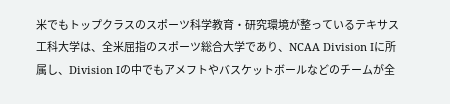米でもトップクラスのスポーツ科学教育・研究環境が整っているテキサス工科大学は、全米屈指のスポーツ総合大学であり、NCAA Division Iに所属し、Division Iの中でもアメフトやバスケットボールなどのチームが全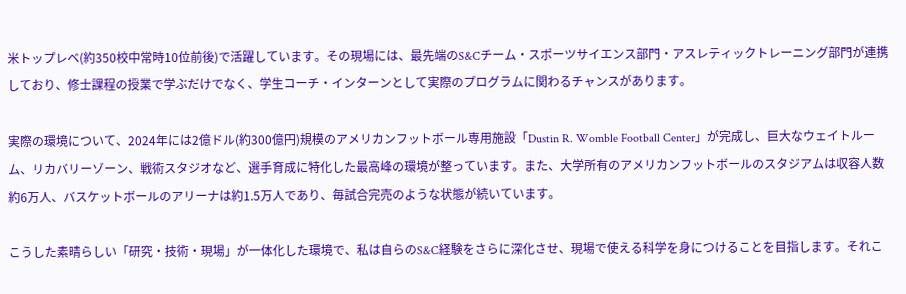米トップレベ(約350校中常時10位前後)で活躍しています。その現場には、最先端のS&Cチーム・スポーツサイエンス部門・アスレティックトレーニング部門が連携しており、修士課程の授業で学ぶだけでなく、学生コーチ・インターンとして実際のプログラムに関わるチャンスがあります。

実際の環境について、2024年には2億ドル(約300億円)規模のアメリカンフットボール専用施設「Dustin R. Womble Football Center」が完成し、巨大なウェイトルーム、リカバリーゾーン、戦術スタジオなど、選手育成に特化した最高峰の環境が整っています。また、大学所有のアメリカンフットボールのスタジアムは収容人数約6万人、バスケットボールのアリーナは約1.5万人であり、毎試合完売のような状態が続いています。

こうした素晴らしい「研究・技術・現場」が一体化した環境で、私は自らのS&C経験をさらに深化させ、現場で使える科学を身につけることを目指します。それこ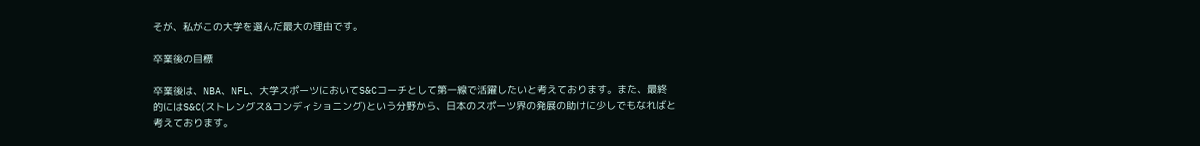そが、私がこの大学を選んだ最大の理由です。

卒業後の目標

卒業後は、NBA、NFL、大学スポーツにおいてS&Cコーチとして第一線で活躍したいと考えております。また、最終的にはS&C(ストレングス&コンディショニング)という分野から、日本のスポーツ界の発展の助けに少しでもなればと考えております。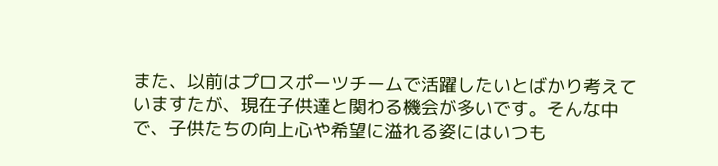また、以前はプロスポーツチームで活躍したいとばかり考えていますたが、現在子供達と関わる機会が多いです。そんな中で、子供たちの向上心や希望に溢れる姿にはいつも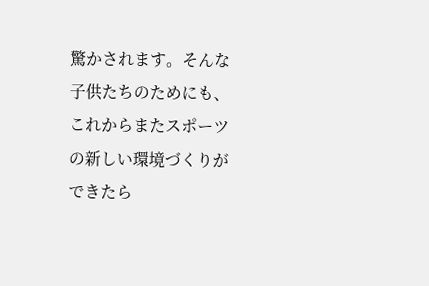驚かされます。そんな子供たちのためにも、これからまたスポーツの新しい環境づくりができたら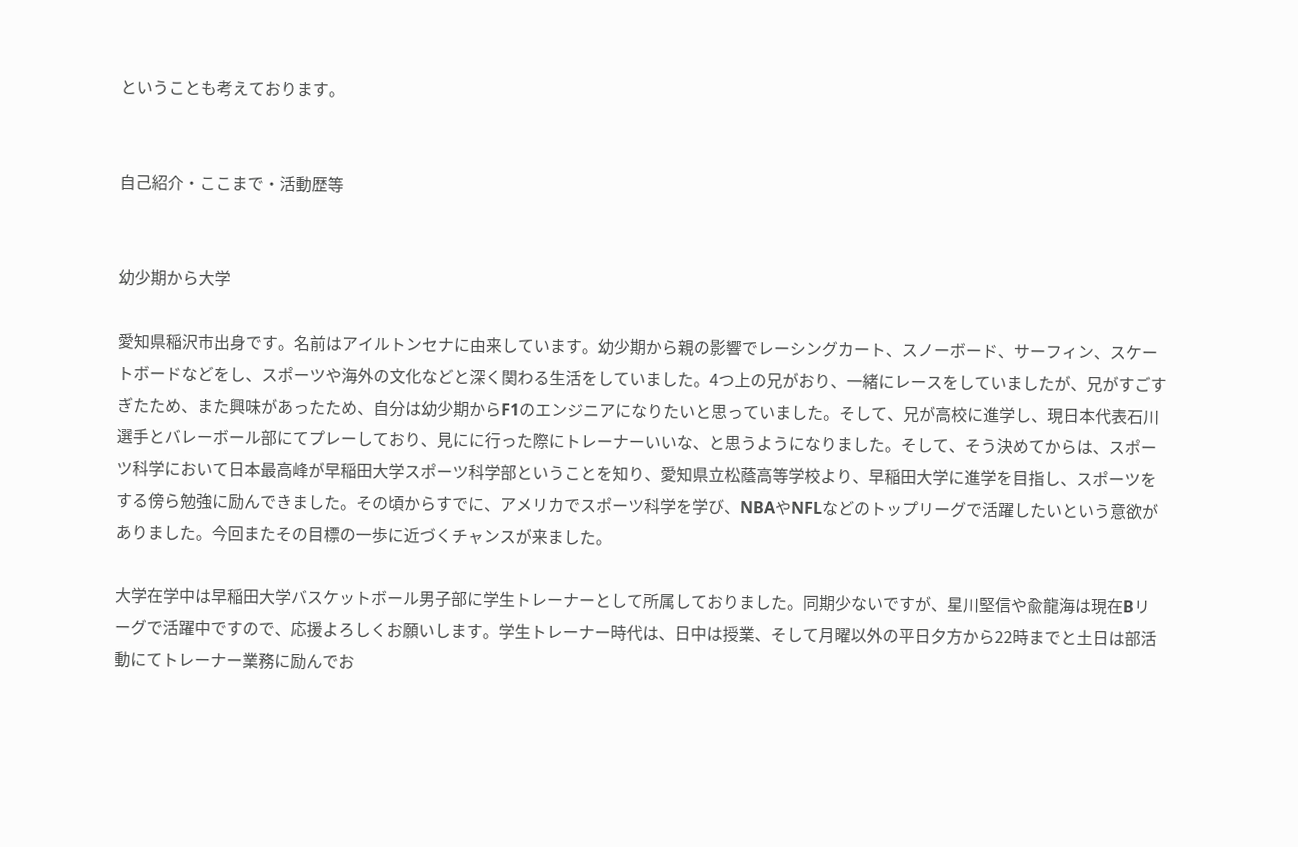ということも考えております。


自己紹介・ここまで・活動歴等


幼少期から大学

愛知県稲沢市出身です。名前はアイルトンセナに由来しています。幼少期から親の影響でレーシングカート、スノーボード、サーフィン、スケートボードなどをし、スポーツや海外の文化などと深く関わる生活をしていました。4つ上の兄がおり、一緒にレースをしていましたが、兄がすごすぎたため、また興味があったため、自分は幼少期からF1のエンジニアになりたいと思っていました。そして、兄が高校に進学し、現日本代表石川選手とバレーボール部にてプレーしており、見にに行った際にトレーナーいいな、と思うようになりました。そして、そう決めてからは、スポーツ科学において日本最高峰が早稲田大学スポーツ科学部ということを知り、愛知県立松蔭高等学校より、早稲田大学に進学を目指し、スポーツをする傍ら勉強に励んできました。その頃からすでに、アメリカでスポーツ科学を学び、NBAやNFLなどのトップリーグで活躍したいという意欲がありました。今回またその目標の一歩に近づくチャンスが来ました。

大学在学中は早稲田大学バスケットボール男子部に学生トレーナーとして所属しておりました。同期少ないですが、星川堅信や兪龍海は現在Bリーグで活躍中ですので、応援よろしくお願いします。学生トレーナー時代は、日中は授業、そして月曜以外の平日夕方から22時までと土日は部活動にてトレーナー業務に励んでお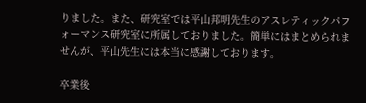りました。また、研究室では平山邦明先生のアスレティックパフォーマンス研究室に所属しておりました。簡単にはまとめられませんが、平山先生には本当に感謝しております。

卒業後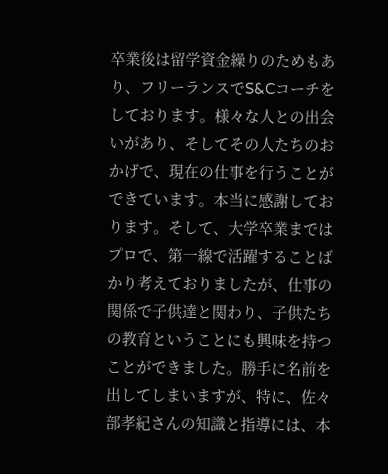卒業後は留学資金繰りのためもあり、フリーランスでS&Cコーチをしております。様々な人との出会いがあり、そしてその人たちのおかげで、現在の仕事を行うことができています。本当に感謝しております。そして、大学卒業まではプロで、第一線で活躍することばかり考えておりましたが、仕事の関係で子供達と関わり、子供たちの教育ということにも興味を持つことができました。勝手に名前を出してしまいますが、特に、佐々部孝紀さんの知識と指導には、本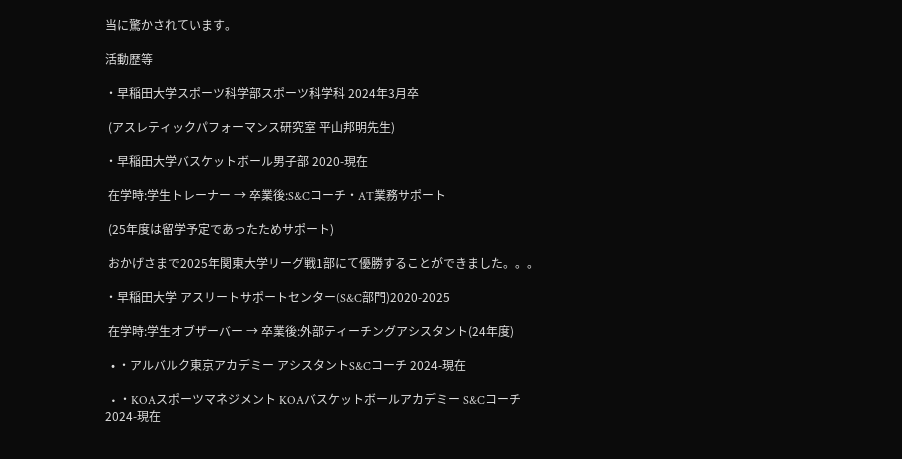当に驚かされています。

活動歴等

・早稲田大学スポーツ科学部スポーツ科学科 2024年3月卒

 (アスレティックパフォーマンス研究室 平山邦明先生)

・早稲田大学バスケットボール男子部 2020-現在

 在学時:学生トレーナー → 卒業後:S&Cコーチ・AT業務サポート

 (25年度は留学予定であったためサポート)

 おかげさまで2025年関東大学リーグ戦1部にて優勝することができました。。。

・早稲田大学 アスリートサポートセンター(S&C部門)2020-2025

 在学時:学生オブザーバー → 卒業後:外部ティーチングアシスタント(24年度)

  • ・アルバルク東京アカデミー アシスタントS&Cコーチ 2024-現在

  • ・KOAスポーツマネジメント KOAバスケットボールアカデミー S&Cコーチ 2024-現在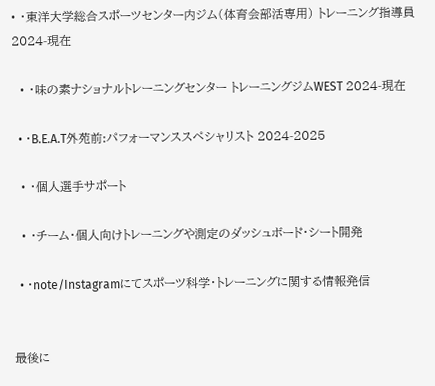• ・東洋大学総合スポーツセンター内ジム(体育会部活専用) トレーニング指導員 2024-現在

  • ・味の素ナショナルトレーニングセンター トレーニングジムWEST 2024-現在

  • ・B.E.A.T外苑前:パフォーマンススペシャリスト 2024-2025

  • ・個人選手サポート

  • ・チーム・個人向けトレーニングや測定のダッシュボード・シート開発

  • ・note/Instagramにてスポーツ科学・トレーニングに関する情報発信


最後に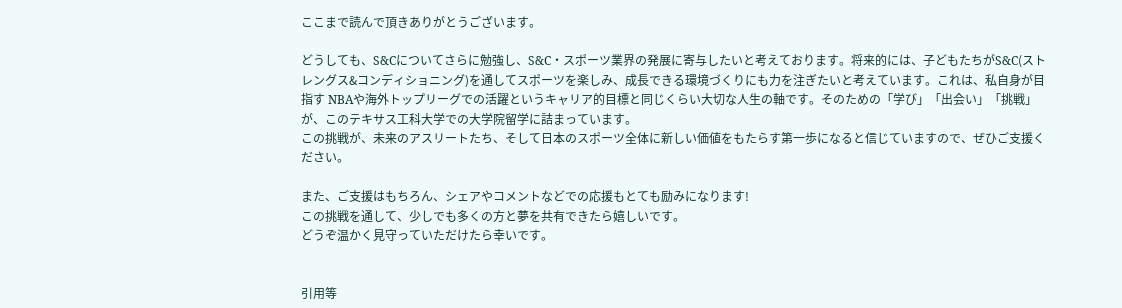ここまで読んで頂きありがとうございます。

どうしても、S&Cについてさらに勉強し、S&C・スポーツ業界の発展に寄与したいと考えております。将来的には、子どもたちがS&C(ストレングス&コンディショニング)を通してスポーツを楽しみ、成長できる環境づくりにも力を注ぎたいと考えています。これは、私自身が目指す NBAや海外トップリーグでの活躍というキャリア的目標と同じくらい大切な人生の軸です。そのための「学び」「出会い」「挑戦」が、このテキサス工科大学での大学院留学に詰まっています。
この挑戦が、未来のアスリートたち、そして日本のスポーツ全体に新しい価値をもたらす第一歩になると信じていますので、ぜひご支援ください。

また、ご支援はもちろん、シェアやコメントなどでの応援もとても励みになります!
この挑戦を通して、少しでも多くの方と夢を共有できたら嬉しいです。
どうぞ温かく見守っていただけたら幸いです。


引用等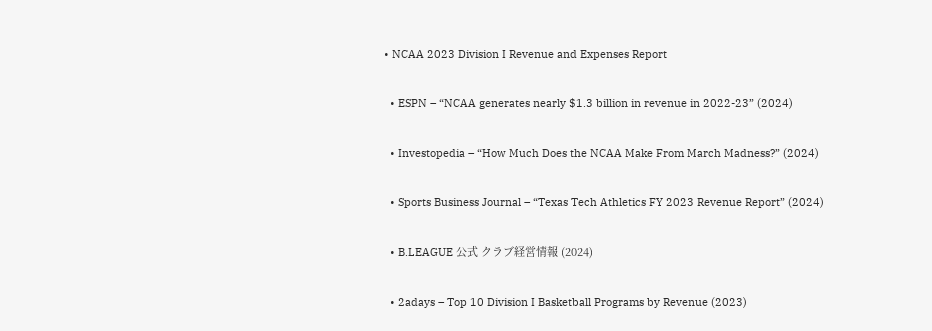• NCAA 2023 Division I Revenue and Expenses Report

  • ESPN – “NCAA generates nearly $1.3 billion in revenue in 2022-23” (2024)

  • Investopedia – “How Much Does the NCAA Make From March Madness?” (2024)

  • Sports Business Journal – “Texas Tech Athletics FY 2023 Revenue Report” (2024)

  • B.LEAGUE 公式 クラブ経営情報 (2024)

  • 2adays – Top 10 Division I Basketball Programs by Revenue (2023)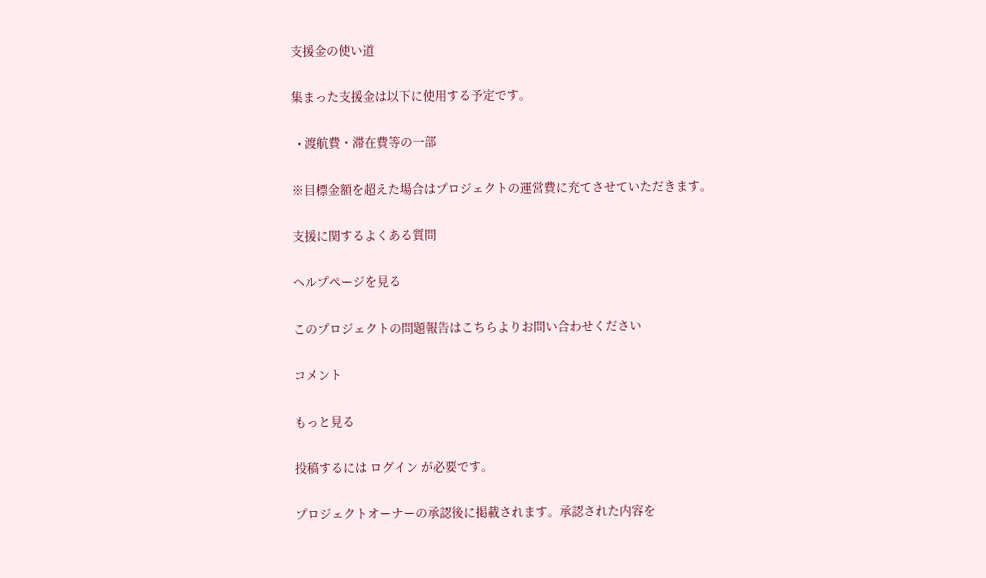支援金の使い道

集まった支援金は以下に使用する予定です。

  • 渡航費・滞在費等の一部

※目標金額を超えた場合はプロジェクトの運営費に充てさせていただきます。

支援に関するよくある質問

ヘルプページを見る

このプロジェクトの問題報告はこちらよりお問い合わせください

コメント

もっと見る

投稿するには ログイン が必要です。

プロジェクトオーナーの承認後に掲載されます。承認された内容を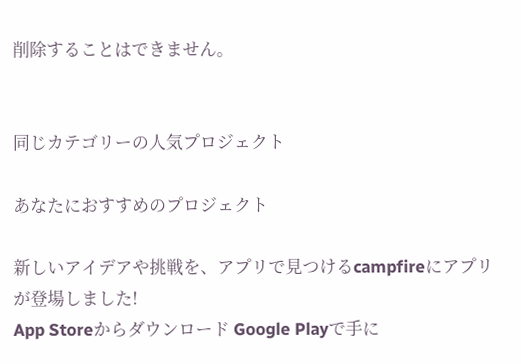削除することはできません。


同じカテゴリーの人気プロジェクト

あなたにおすすめのプロジェクト

新しいアイデアや挑戦を、アプリで見つけるcampfireにアプリが登場しました!
App Storeからダウンロード Google Playで手に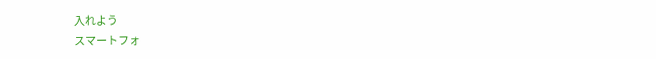入れよう
スマートフォ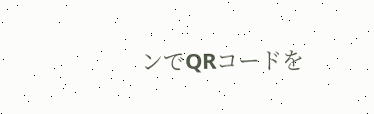ンでQRコードを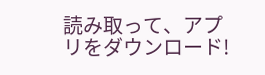読み取って、アプリをダウンロード!